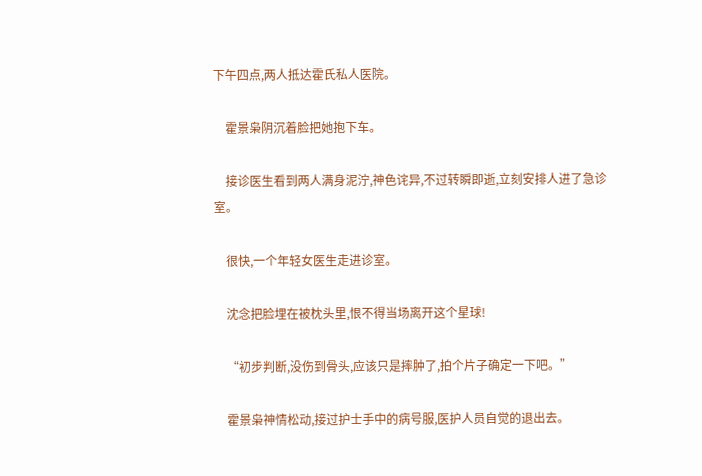下午四点,两人抵达霍氏私人医院。

    霍景枭阴沉着脸把她抱下车。

    接诊医生看到两人满身泥泞,神色诧异,不过转瞬即逝,立刻安排人进了急诊室。

    很快,一个年轻女医生走进诊室。

    沈念把脸埋在被枕头里,恨不得当场离开这个星球!

    “初步判断,没伤到骨头,应该只是摔肿了,拍个片子确定一下吧。”

    霍景枭神情松动,接过护士手中的病号服,医护人员自觉的退出去。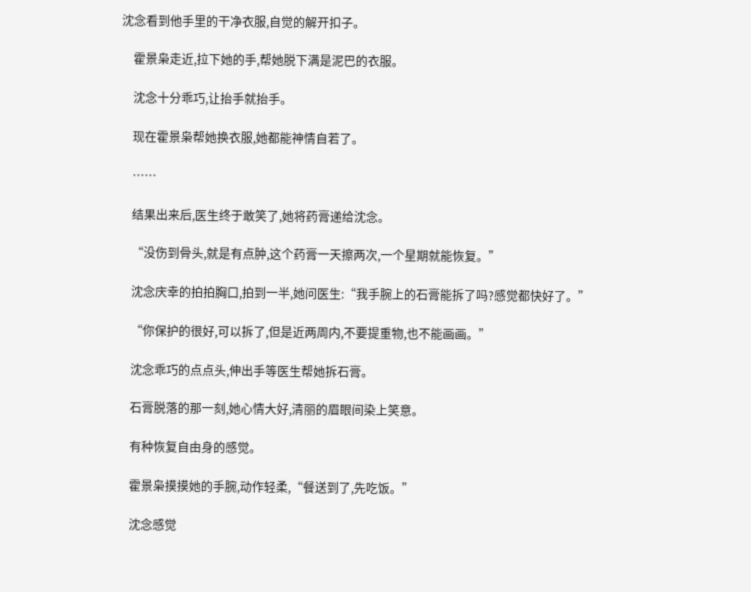沈念看到他手里的干净衣服,自觉的解开扣子。

    霍景枭走近,拉下她的手,帮她脱下满是泥巴的衣服。

    沈念十分乖巧,让抬手就抬手。

    现在霍景枭帮她换衣服,她都能神情自若了。

    ……

    结果出来后,医生终于敢笑了,她将药膏递给沈念。

    “没伤到骨头,就是有点肿,这个药膏一天擦两次,一个星期就能恢复。”

    沈念庆幸的拍拍胸口,拍到一半,她问医生:“我手腕上的石膏能拆了吗?感觉都快好了。”

    “你保护的很好,可以拆了,但是近两周内,不要提重物,也不能画画。”

    沈念乖巧的点点头,伸出手等医生帮她拆石膏。

    石膏脱落的那一刻,她心情大好,清丽的眉眼间染上笑意。

    有种恢复自由身的感觉。

    霍景枭摸摸她的手腕,动作轻柔,“餐送到了,先吃饭。”

    沈念感觉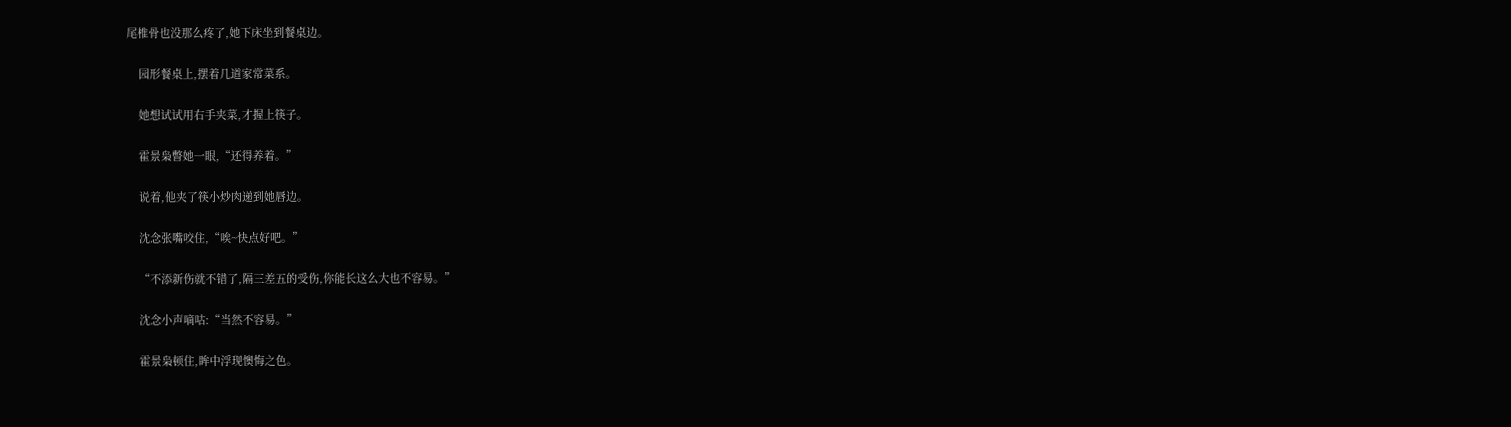尾椎骨也没那么疼了,她下床坐到餐桌边。

    园形餐桌上,摆着几道家常菜系。

    她想试试用右手夹菜,才握上筷子。

    霍景枭瞥她一眼,“还得养着。”

    说着,他夹了筷小炒肉递到她唇边。

    沈念张嘴咬住,“唉~快点好吧。”

    “不添新伤就不错了,隔三差五的受伤,你能长这么大也不容易。”

    沈念小声嘀咕:“当然不容易。”

    霍景枭顿住,眸中浮现懊悔之色。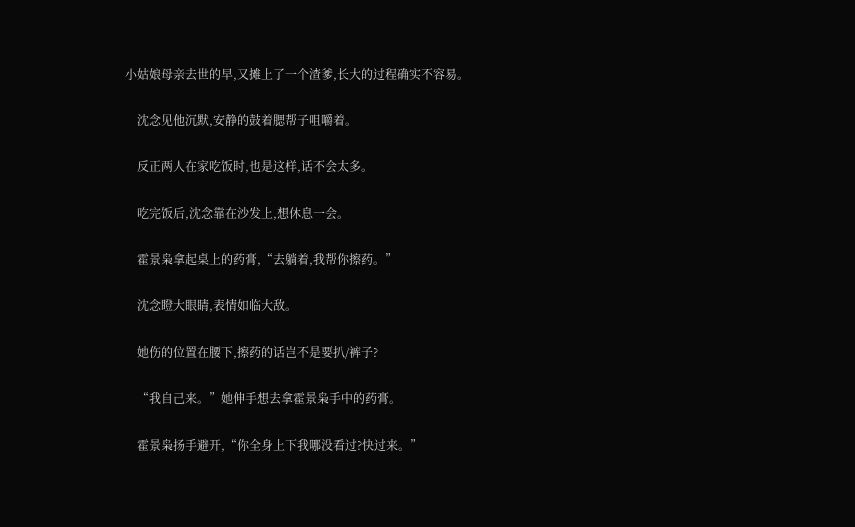小姑娘母亲去世的早,又摊上了一个渣爹,长大的过程确实不容易。

    沈念见他沉默,安静的鼓着腮帮子咀嚼着。

    反正两人在家吃饭时,也是这样,话不会太多。

    吃完饭后,沈念靠在沙发上,想休息一会。

    霍景枭拿起桌上的药膏,“去躺着,我帮你擦药。”

    沈念瞪大眼睛,表情如临大敌。

    她伤的位置在腰下,擦药的话岂不是要扒/裤子?

    “我自己来。”她伸手想去拿霍景枭手中的药膏。

    霍景枭扬手避开,“你全身上下我哪没看过?快过来。”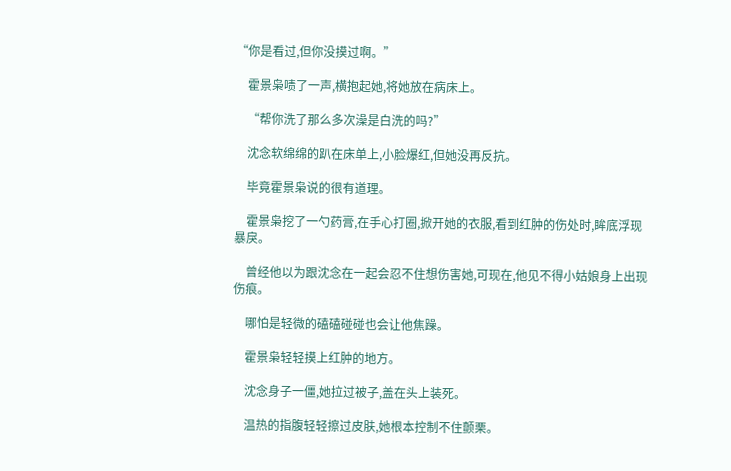“你是看过,但你没摸过啊。”

    霍景枭啧了一声,横抱起她,将她放在病床上。

    “帮你洗了那么多次澡是白洗的吗?”

    沈念软绵绵的趴在床单上,小脸爆红,但她没再反抗。

    毕竟霍景枭说的很有道理。

    霍景枭挖了一勺药膏,在手心打圈,掀开她的衣服,看到红肿的伤处时,眸底浮现暴戾。

    曾经他以为跟沈念在一起会忍不住想伤害她,可现在,他见不得小姑娘身上出现伤痕。

    哪怕是轻微的磕磕碰碰也会让他焦躁。

    霍景枭轻轻摸上红肿的地方。

    沈念身子一僵,她拉过被子,盖在头上装死。

    温热的指腹轻轻擦过皮肤,她根本控制不住颤栗。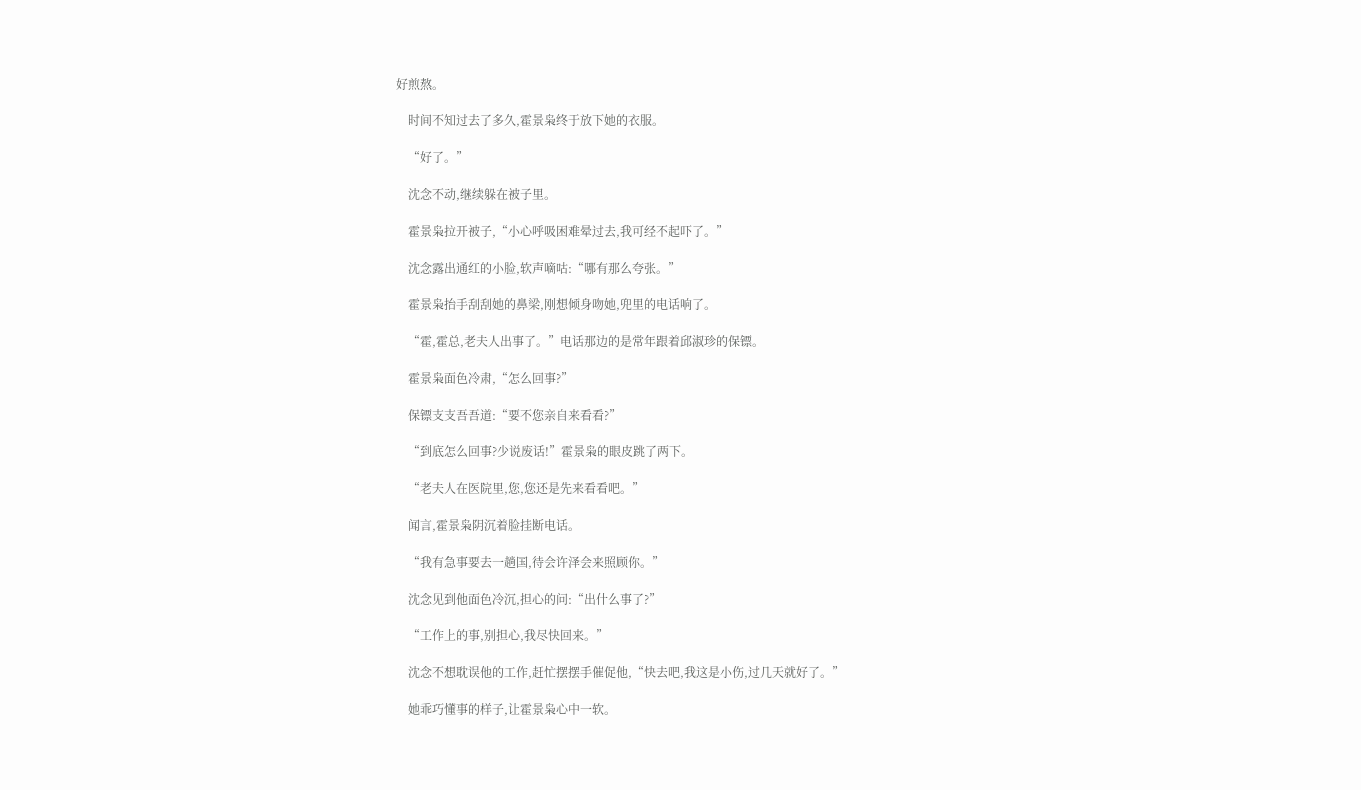好煎熬。

    时间不知过去了多久,霍景枭终于放下她的衣服。

    “好了。”

    沈念不动,继续躲在被子里。

    霍景枭拉开被子,“小心呼吸困难晕过去,我可经不起吓了。”

    沈念露出通红的小脸,软声嘀咕:“哪有那么夸张。”

    霍景枭抬手刮刮她的鼻梁,刚想倾身吻她,兜里的电话响了。

    “霍,霍总,老夫人出事了。”电话那边的是常年跟着邱淑珍的保镖。

    霍景枭面色冷肃,“怎么回事?”

    保镖支支吾吾道:“要不您亲自来看看?”

    “到底怎么回事?少说废话!”霍景枭的眼皮跳了两下。

    “老夫人在医院里,您,您还是先来看看吧。”

    闻言,霍景枭阴沉着脸挂断电话。

    “我有急事要去一趟国,待会许泽会来照顾你。”

    沈念见到他面色冷沉,担心的问:“出什么事了?”

    “工作上的事,别担心,我尽快回来。”

    沈念不想耽误他的工作,赶忙摆摆手催促他,“快去吧,我这是小伤,过几天就好了。”

    她乖巧懂事的样子,让霍景枭心中一软。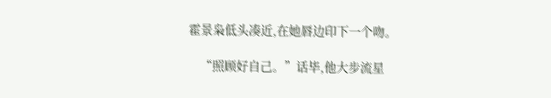霍景枭低头凑近,在她唇边印下一个吻。

    “照顾好自己。”话毕,他大步流星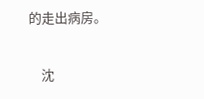的走出病房。

    沈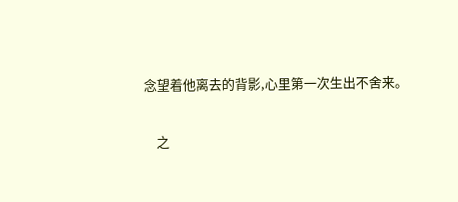念望着他离去的背影,心里第一次生出不舍来。

    之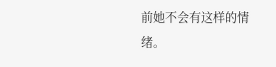前她不会有这样的情绪。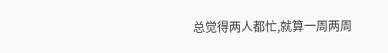总觉得两人都忙,就算一周两周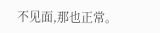不见面,那也正常。